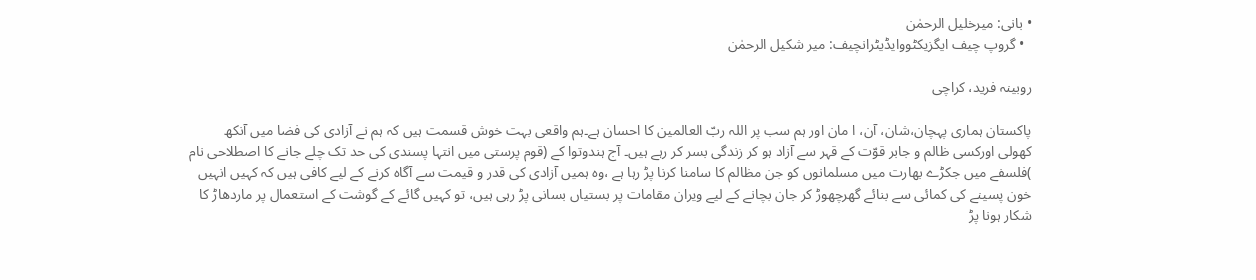• بانی: میرخلیل الرحمٰن
  • گروپ چیف ایگزیکٹووایڈیٹرانچیف: میر شکیل الرحمٰن

روبینہ فرید، کراچی

پاکستان ہماری پہچان،شان، آن، ا مان اور ہم سب پر اللہ ربّ العالمین کا احسان ہے۔ہم واقعی بہت خوش قسمت ہیں کہ ہم نے آزادی کی فضا میں آنکھ کھولی اورکسی ظالم و جابر قوّت کے قہر سے آزاد ہو کر زندگی بسر کر رہے ہیں۔ آج ہندوتوا کے (قوم پرستی میں انتہا پسندی کی حد تک چلے جانے کا اصطلاحی نام )فلسفے میں جکڑے بھارت میں مسلمانوں کو جن مظالم کا سامنا کرنا پڑ رہا ہے ،وہ ہمیں آزادی کی قدر و قیمت سے آگاہ کرنے کے لیے کافی ہیں کہ کہیں انہیں خون پسینے کی کمائی سے بنائے گھرچھوڑ کر جان بچانے کے لیے ویران مقامات پر بستیاں بسانی پڑ رہی ہیں، تو کہیں گائے کے گوشت کے استعمال پر ماردھاڑ کا شکار ہونا پڑ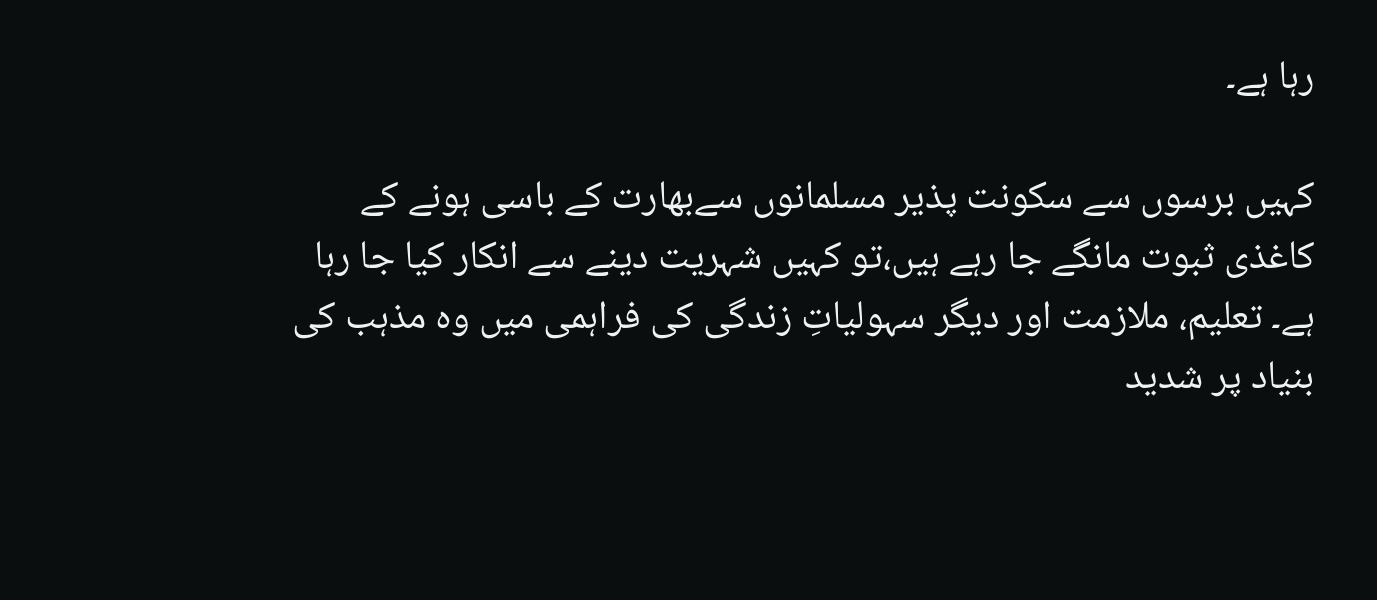رہا ہے۔

کہیں برسوں سے سکونت پذیر مسلمانوں سےبھارت کے باسی ہونے کے کاغذی ثبوت مانگے جا رہے ہیں،تو کہیں شہریت دینے سے انکار کیا جا رہا ہے۔ تعلیم، ملازمت اور دیگر سہولیاتِ زندگی کی فراہمی میں وہ مذہب کی بنیاد پر شدید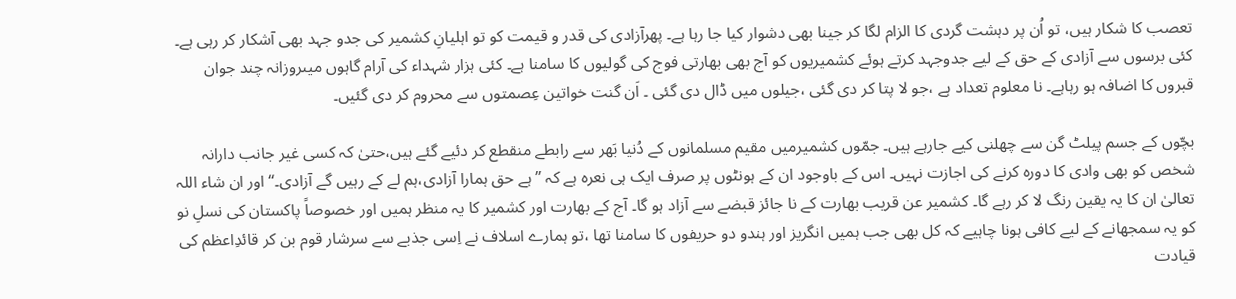تعصب کا شکار ہیں، تو اُن پر دہشت گردی کا الزام لگا کر جینا بھی دشوار کیا جا رہا ہے۔ پھرآزادی کی قدر و قیمت کو تو اہلیانِ کشمیر کی جدو جہد بھی آشکار کر رہی ہے۔ کئی برسوں سے آزادی کے حق کے لیے جدوجہد کرتے ہوئے کشمیریوں کو آج بھی بھارتی فوج کی گولیوں کا سامنا ہے۔ کئی ہزار شہداء کی آرام گاہوں میںروزانہ چند جوان قبروں کا اضافہ ہو رہاہے۔ نا معلوم تعداد ہے ،جو لا پتا کر دی گئی ،جیلوں میں ڈال دی گئی ۔ اَن گنت خواتین عِصمتوں سے محروم کر دی گئیں۔

بچّوں کے جسم پیلٹ گن سے چھلنی کیے جارہے ہیں۔ جمّوں کشمیرمیں مقیم مسلمانوں کے دُنیا بَھر سے رابطے منقطع کر دئیے گئے ہیں،حتیٰ کہ کسی غیر جانب دارانہ شخص کو بھی وادی کا دورہ کرنے کی اجازت نہیں۔ اس کے باوجود ان کے ہونٹوں پر صرف ایک ہی نعرہ ہے کہ ’’ہے حق ہمارا آزادی،ہم لے کے رہیں گے آزادی۔‘‘اور ان شاء اللہ تعالیٰ ان کا یہ یقین رنگ لا کر رہے گا۔ کشمیر عن قریب بھارت کے نا جائز قبضے سے آزاد ہو گا۔ آج کے بھارت اور کشمیر کا یہ منظر ہمیں اور خصوصاً پاکستان کی نسلِ نو کو یہ سمجھانے کے لیے کافی ہونا چاہیے کہ کل بھی جب ہمیں انگریز اور ہندو دو حریفوں کا سامنا تھا ،تو ہمارے اسلاف نے اِسی جذبے سے سرشار قوم بن کر قائدِاعظم کی قیادت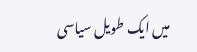میں ایک طویل سیاسی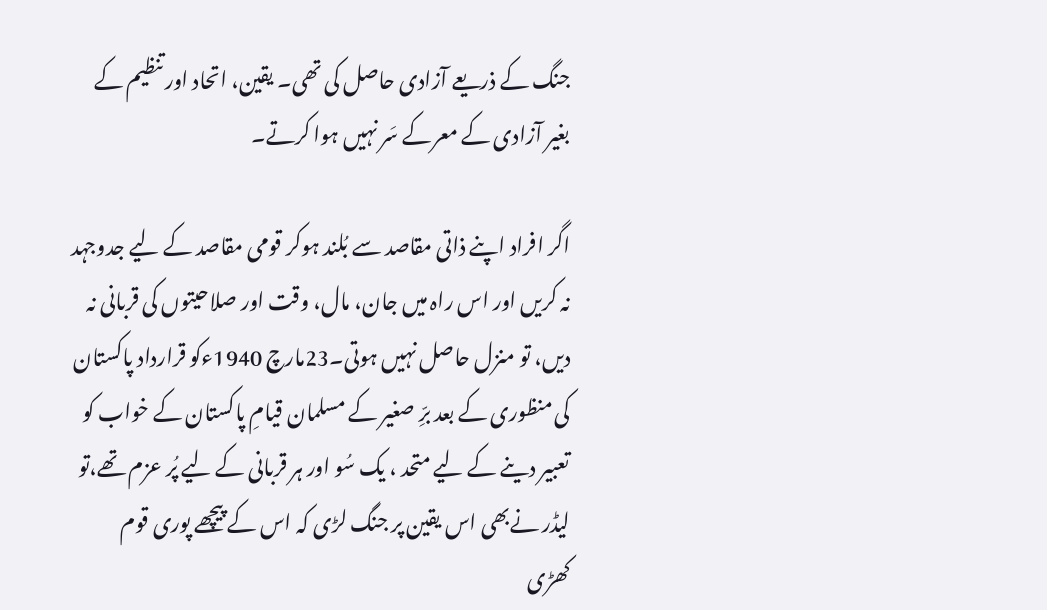جنگ کے ذریعے آزادی حاصل کی تھی۔ یقین، اتحاد اور تنظیم کے بغیر آزادی کے معرکے سَر نہیں ہوا کرتے۔

اگر افراد اپنے ذاتی مقاصد سے بُلند ہوکر قومی مقاصد کے لیے جدوجہد نہ کریں اور اس راہ میں جان، مال، وقت اور صلاحیتوں کی قربانی نہ دیں، تو منزل حاصل نہیں ہوتی۔23مارچ 1940ءکو قرارداد پاکستان کی منظوری کے بعد برِّ صغیر کے مسلمان قیامِ پاکستان کے خواب کو تعبیر دینے کے لیے متحد ، یک سُو اور ہر قربانی کے لیے پُر عزم تھے،تو لیڈر نےبھی اس یقین پر جنگ لڑی کہ اس کے پیچھے پوری قوم کھڑی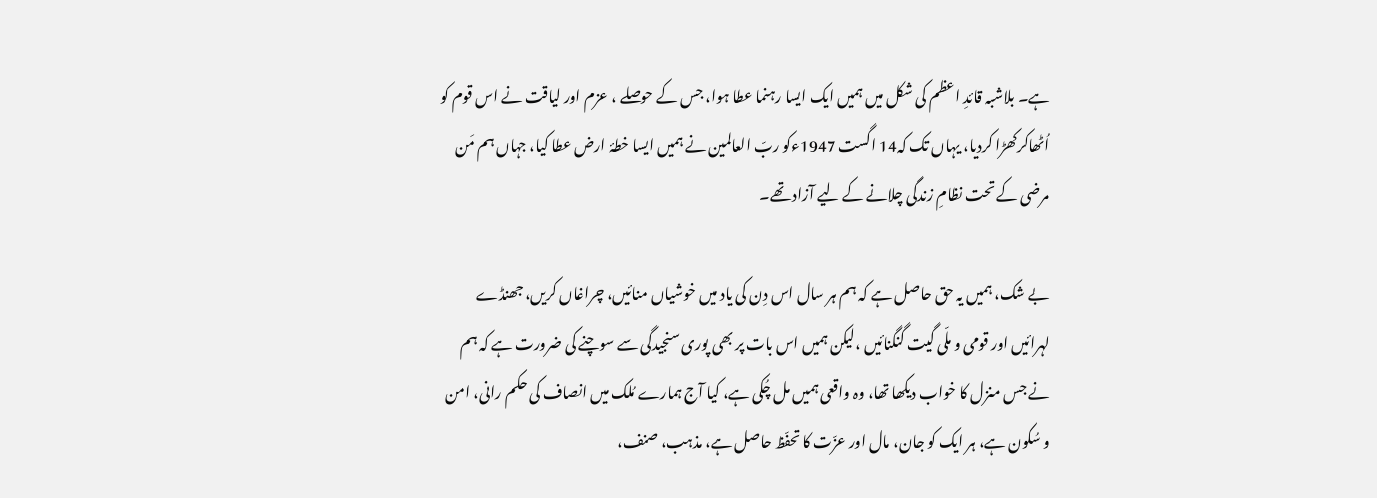ہے۔ بلاشبہ قائدِ اعظم کی شکل میں ہمیں ایک ایسا رہنما عطا ہوا، جس کے حوصلے ، عزم اور لیاقت نے اس قوم کو اُٹھاکرکھڑا کردیا، یہاں تک کہ14 اگست 1947ءکو ربّ العالمین نے ہمیں ایسا خطۂ ارض عطا کیا، جہاں ہم مَن مرضی کے تحت نظامِ زندگی چلانے کے لیے آزاد تھے۔

بے شک، ہمیں یہ حق حاصل ہے کہ ہم ہر سال اس دِن کی یاد میں خوشیاں منائیں، چراغاں کریں، جھنڈے لہرائیں اور قومی و ملّی گیت گنگنائیں ،لیکن ہمیں اس بات پر بھی پوری سنجیدگی سے سوچنے کی ضرورت ہے کہ ہم نے جس منزل کا خواب دیکھا تھا، وہ واقعی ہمیں مل چُکی ہے، کیا آج ہمارے مُلک میں انصاف کی حکم رانی، امن و سُکون ہے، ہر ایک کو جان، مال اور عزّت کا تحفّظ حاصل ہے، مذہب، صنف،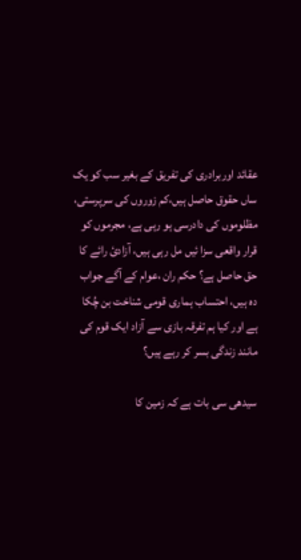عقائد اوربرادری کی تفریق کے بغیر سب کو یک ساں حقوق حاصل ہیں،کم زوروں کی سرپرستی، مظلوموں کی دادرسی ہو رہی ہے، مجرموں کو قرار واقعی سزا ئیں مل رہی ہیں، آزادیٔ رائے کا حق حاصل ہے؟ حکم ران ،عوام کے آگے جواب دہ ہیں، احتساب ہماری قومی شناخت بن چُکا ہے اور کیا ہم تفرقہ بازی سے آزاد ایک قوم کی مانند زندگی بسر کر رہے ہیں؟

سیدھی سی بات ہے کہ زمین کا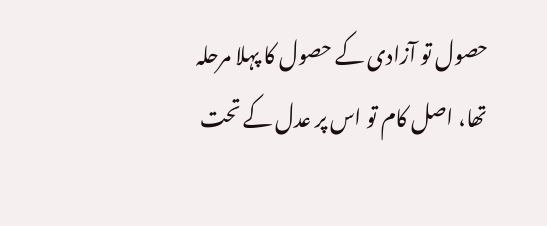حصول تو آزادی کے حصول کا پہلا مرحلہ تھا، اصل کام تو اس پر عدل کے تحت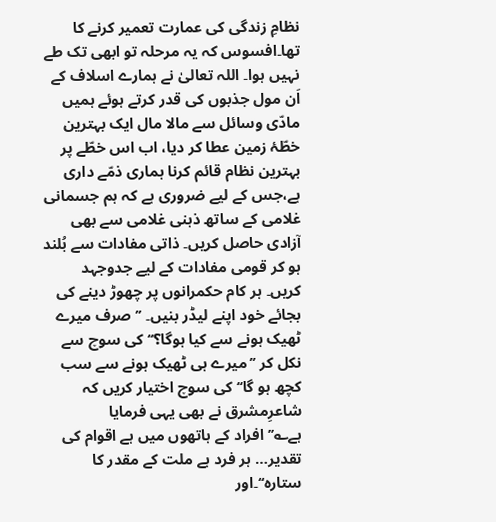نظامِ زندگی کی عمارت تعمیر کرنے کا تھا۔افسوس کہ یہ مرحلہ تو ابھی تک طے نہیں ہوا۔ اللہ تعالیٰ نے ہمارے اسلاف کے اَن مول جذبوں کی قدر کرتے ہوئے ہمیں مادّی وسائل سے مالا مال ایک بہترین خطّۂ زمین عطا کر دیا، اب اس خطّے پر بہترین نظام قائم کرنا ہماری ذمّے داری ہے،جس کے لیے ضروری ہے کہ ہم جسمانی غلامی کے ساتھ ذہنی غلامی سے بھی آزادی حاصل کریں۔ ذاتی مفادات سے بُلند ہو کر قومی مفادات کے لیے جدوجہد کریں۔ ہر کام حکمرانوں پر چھوڑ دینے کی بجائے خود اپنے لیڈر بنیں۔ ’’صرف میرے ٹھیک ہونے سے کیا ہوگا؟‘‘ کی سوچ سے نکل کر ’’میرے ہی ٹھیک ہونے سے سب کچھ ہو گا‘‘ کی سوچ اختیار کریں کہ شاعرِمشرق نے بھی یہی فرمایا ہے؎’’افراد کے ہاتھوں ميں ہے اقوام کی تقدير… ہر فرد ہے ملت کے مقدر کا ستارہ‘‘۔اور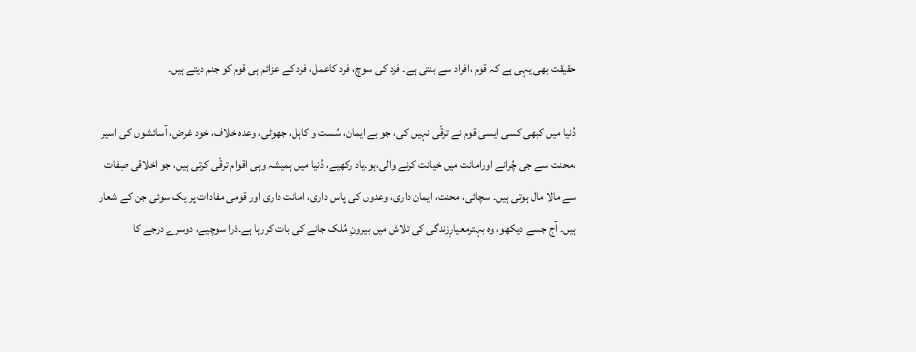حقیقت بھی یہی ہے کہ قوم ،افراد سے بنتی ہے۔ فرد کی سوچ، فرد کاعمل، فرد کے عزائم ہی قوم کو جنم دیتے ہیں۔

دُنیا میں کبھی کسی ایسی قوم نے ترقّی نہیں کی، جو بے ایمان، سُست و کاہل، جھوٹی، وعدہ خلاف، خود غرض، آسائشوں کی اسیر ،محنت سے جی چُرانے اورامانت میں خیانت کرنے والی،ہو۔یاد رکھیے، دُنیا میں ہمیشہ وہی اقوام ترقّی کرتی ہیں، جو اخلاقی صِفات سے مالا مال ہوتی ہیں۔ سچائی، محنت، ایمان داری، وعدوں کی پاس داری، امانت داری اور قومی مفادات پر یک سوئی جن کے شعار ہیں۔ آج جسے دیکھو، وہ بہترمعیارِزندگی کی تلاش میں بیرونِ مُلک جانے کی بات کررہا ہے۔ذرا سوچیے، دوسرے درجے کا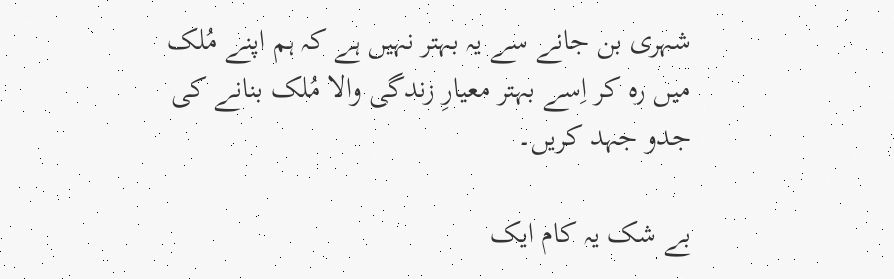شہری بن جانے سے یہ بہتر نہیں ہے کہ ہم اپنے مُلک میں رہ کر اِسے بہتر معیارِ زندگی والا مُلک بنانے کی جدو جہد کریں۔

بے شک یہ کام ایک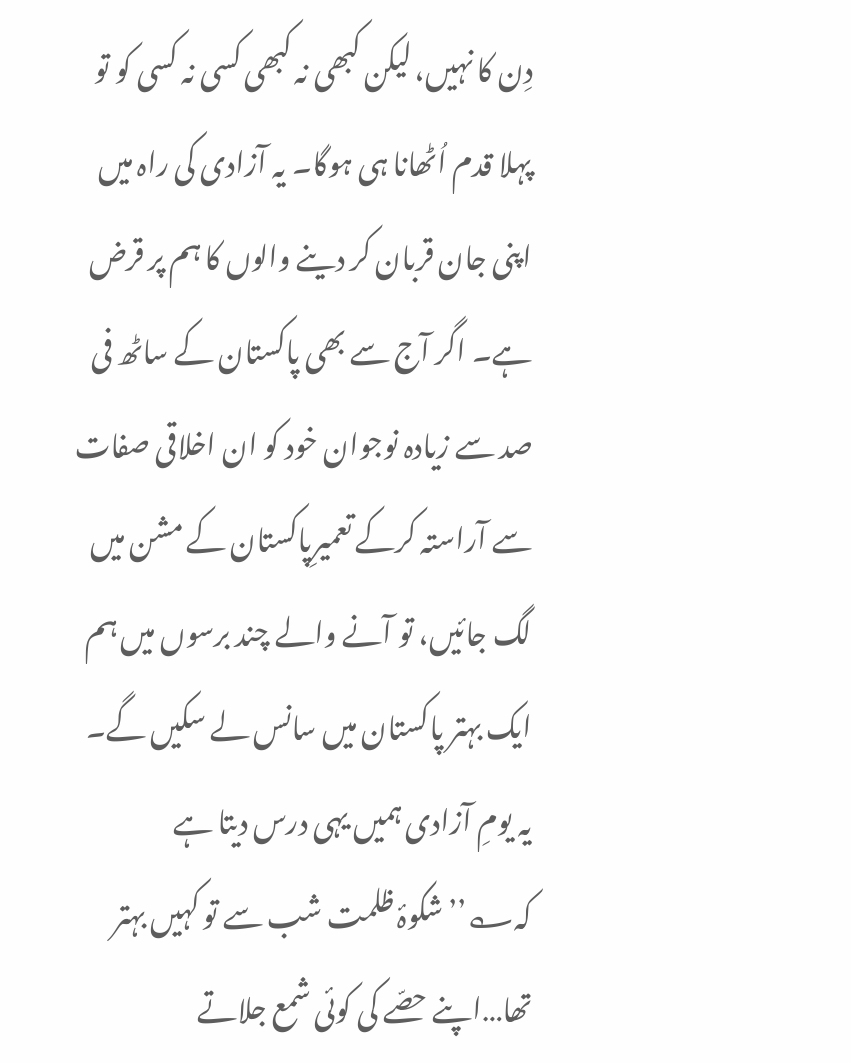دِن کا نہیں، لیکن کبھی نہ کبھی کسی نہ کسی کو تو پہلا قدم اُٹھانا ہی ہوگا۔ یہ آزادی کی راہ میں اپنی جان قربان کر دینے والوں کا ہم پر قرض ہے۔ اگر آج سے بھی پاکستان کے ساٹھ فی صد سے زیادہ نوجوان خود کو ان اخلاقی صفات سے آراستہ کرکے تعمیرِپاکستان کے مشن میں لگ جائیں، تو آنے والے چند برسوں میں ہم ایک بہتر پاکستان میں سانس لے سکیں گے۔ یہ یومِ آزادی ہمیں یہی درس دیتا ہے کہ؎’’شکوۂ ظلمت شب سے تو کہیں بہتر تھا…اپنے حصّے کی کوئی شمع جلاتے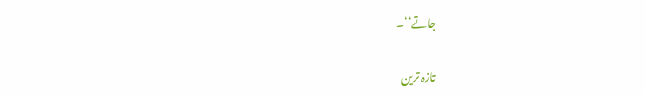جاتے‘‘۔

تازہ ترین